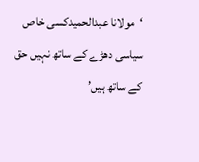‘مولانا عبدالحمیدکسی خاص سیاسی دھڑے کے ساتھ نہیں حق کے ساتھ ہیں’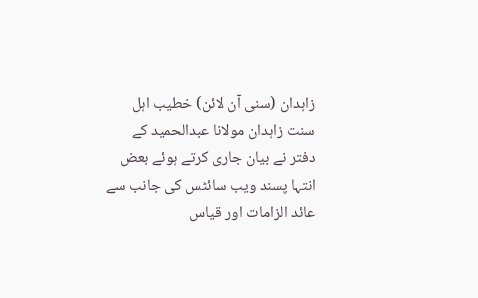زاہدان (سنی آن لائن) خطیب اہل سنت زاہدان مولانا عبدالحمید کے دفتر نے بیان جاری کرتے ہوئے بعض انتہا پسند ویب سائٹس کی جانب سے عائد الزامات اور قیاس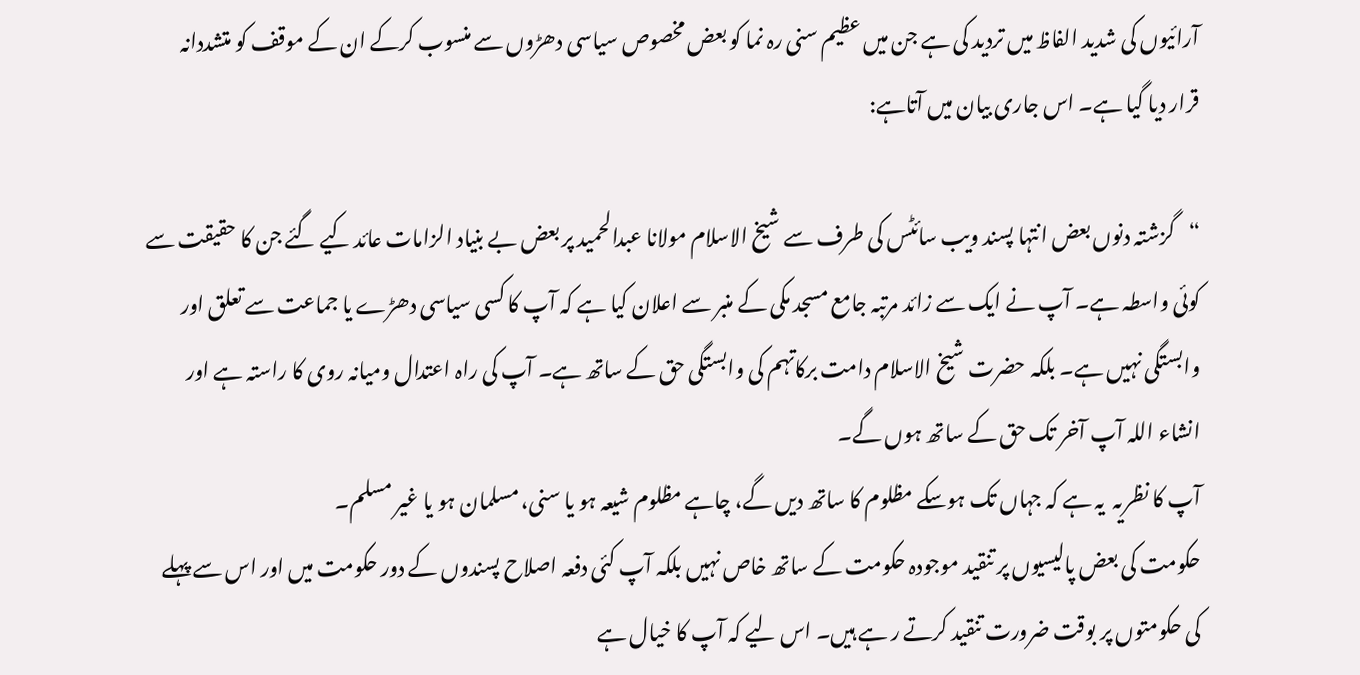آرائیوں کی شدید الفاظ میں تردید کی ہے جن میں عظیم سنی رہ نما کو بعض مخصوص سیاسی دھڑوں سے منسوب کرکے ان کے موقف کو متشددانہ قرار دیا گیا ہے۔ اس جاری بیان میں آتاہے:

“گزشتہ دنوں بعض انتہا پسند ویب سائٹس کی طرف سے شیخ الاسلام مولانا عبدالحمید پر بعض بے بنیاد الزامات عائد کیے گئے جن کا حقیقت سے کوئی واسطہ ہے۔ آپ نے ایک سے زائد مرتبہ جامع مسجد مکی کے منبر سے اعلان کیا ہے کہ آپ کا کسی سیاسی دھڑے یا جماعت سے تعلق اور وابستگی نہیں ہے۔ بلکہ حضرت شیخ الاسلام دامت برکاتہم کی وابستگی حق کے ساتھ ہے۔ آپ کی راہ اعتدال ومیانہ روی کا راستہ ہے اور انشاء اللہ آپ آخر تک حق کے ساتھ ہوں گے۔
آپ کا نظریہ  یہ ہے کہ جہاں تک ہوسکے مظلوم کا ساتھ دیں گے، چاہے مظلوم شیعہ ہو یا سنی، مسلمان ہو یا غیر مسلم۔
حکومت کی بعض پالیسیوں پر تنقید موجودہ حکومت کے ساتھ خاص نہیں بلکہ آپ کئی دفعہ اصلاح پسندوں کے دور حکومت میں اور اس سے پہلے کی حکومتوں پر بوقت ضرورت تنقید کرتے ر ہے ہیں۔ اس لیے کہ آپ کا خیال ہے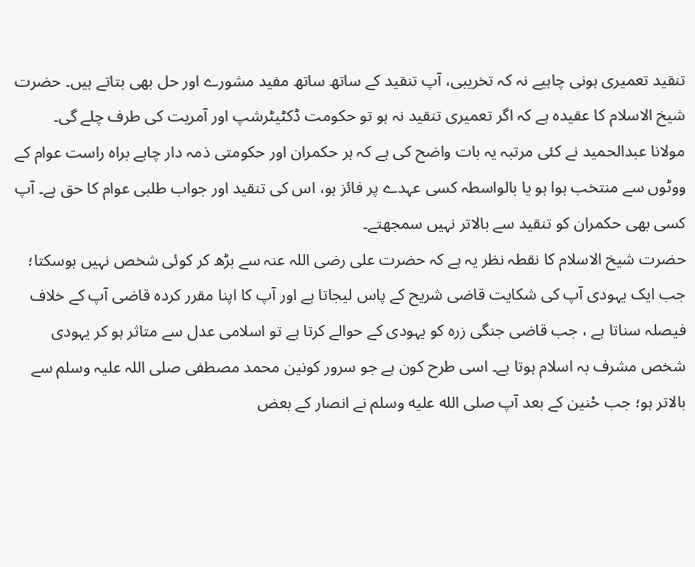تنقید تعمیری ہونی چاہیے نہ کہ تخریبی، آپ تنقید کے ساتھ ساتھ مفید مشورے اور حل بھی بتاتے ہیں۔ حضرت شیخ الاسلام کا عقیدہ ہے کہ اگر تعمیری تنقید نہ ہو تو حکومت ڈکٹیٹرشپ اور آمریت کی طرف چلے گی۔
مولانا عبدالحمید نے کئی مرتبہ یہ بات واضح کی ہے کہ ہر حکمران اور حکومتی ذمہ دار چاہے براہ راست عوام کے ووٹوں سے منتخب ہوا ہو یا بالواسطہ کسی عہدے پر فائز ہو، اس کی تنقید اور جواب طلبی عوام کا حق ہے۔ آپ کسی بھی حکمران کو تنقید سے بالاتر نہیں سمجھتے۔
حضرت شیخ الاسلام کا نقطہ نظر یہ ہے کہ حضرت علی رضی اللہ عنہ سے بڑھ کر کوئی شخص نہیں ہوسکتا؛ جب ایک یہودی آپ کی شکایت قاضی شریح کے پاس لیجاتا ہے اور آپ کا اپنا مقرر کردہ قاضی آپ کے خلاف فیصلہ سناتا ہے ، جب قاضی جنگی زرہ کو یہودی کے حوالے کرتا ہے تو اسلامی عدل سے متاثر ہو کر یہودی شخص مشرف بہ اسلام ہوتا ہے۔ اسی طرح کون ہے جو سرور کونین محمد مصطفی صلی اللہ علیہ وسلم سے بالاتر ہو؛ جب حْنین کے بعد آپ صلى الله عليه وسلم نے انصار کے بعض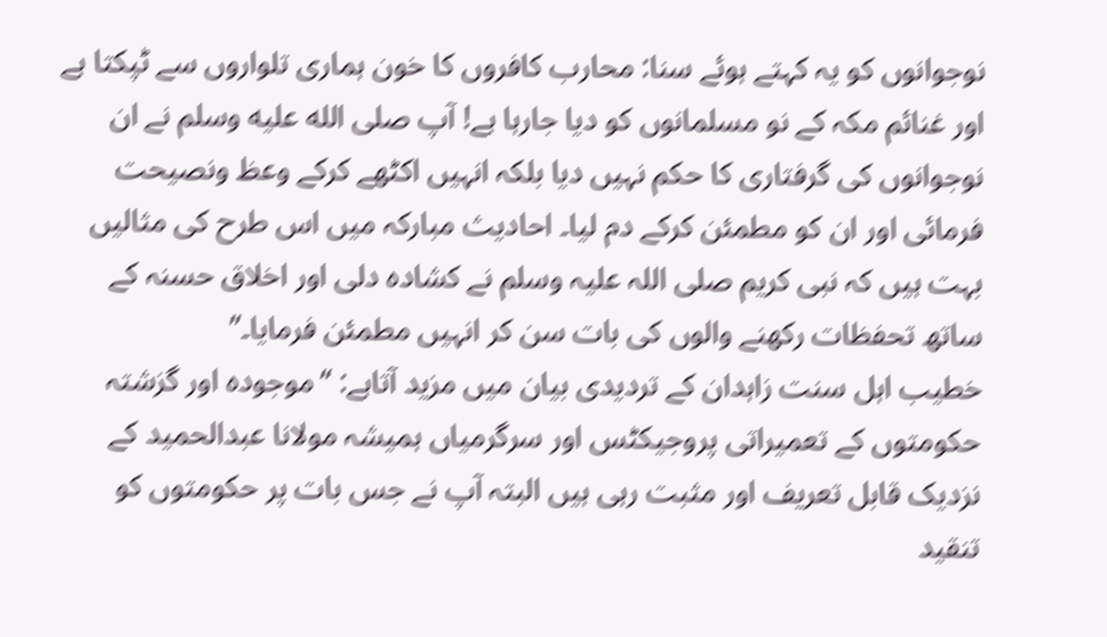نوجوانوں کو یہ کہتے ہوئے سنا: محارب کافروں کا خون ہماری تلواروں سے ٹپکتا ہے اور غنائم مکہ کے نو مسلمانوں کو دیا جارہا ہے! آپ صلى الله عليه وسلم نے ان نوجوانوں کی گرفتاری کا حکم نہیں دیا بلکہ انہیں اکٹھے کرکے وعظ ونصیحت فرمائی اور ان کو مطمئن کرکے دم لیا۔ احادیث مبارکہ میں اس طرح کی مثالیں بہت ہیں کہ نبی کریم صلی اللہ علیہ وسلم نے کشادہ دلی اور اخلاق حسنہ کے ساتھ تحفظات رکھنے والوں کی بات سن کر انہیں مطمئن فرمایا۔”
خطیب اہل سنت زاہدان کے تردیدی بیان میں مزید آتاہے: “موجودہ اور گزشتہ حکومتوں کے تعمیراتی پروجیکٹس اور سرگرمیاں ہمیشہ مولانا عبدالحمید کے نزدیک قابل تعریف اور مثبت رہی ہیں البتہ آپ نے جس بات پر حکومتوں کو تنقید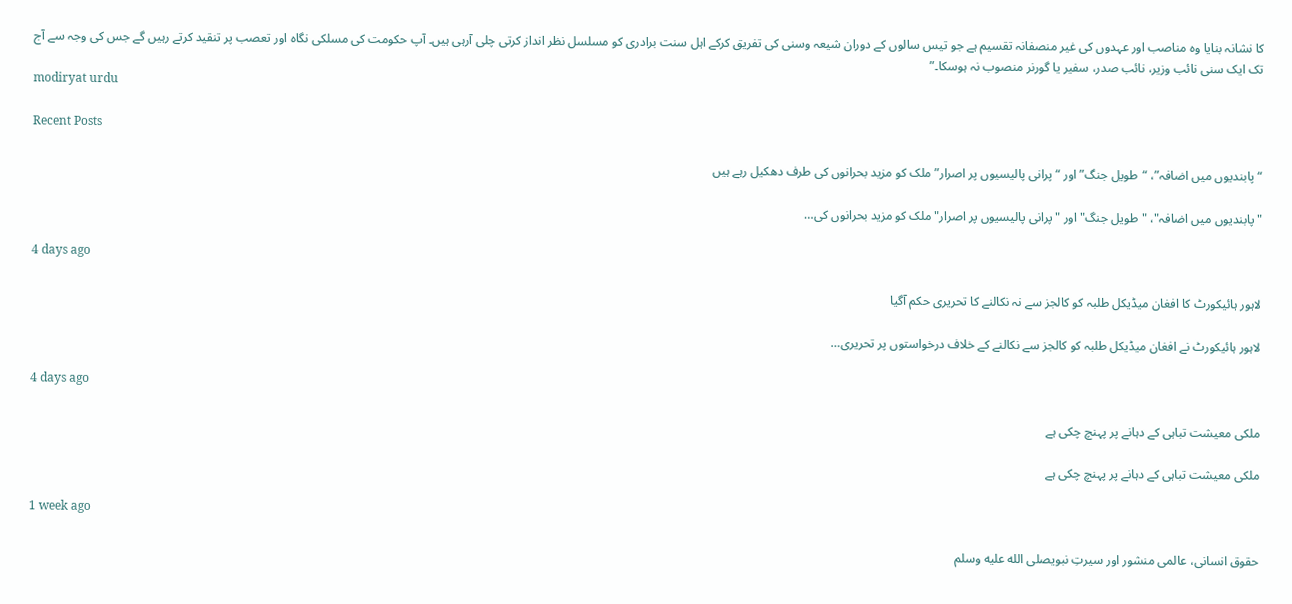کا نشانہ بنایا وہ مناصب اور عہدوں کی غیر منصفانہ تقسیم ہے جو تیس سالوں کے دوران شیعہ وسنی کی تفریق کرکے اہل سنت برادری کو مسلسل نظر انداز کرتی چلی آرہی ہیں۔ آپ حکومت کی مسلکی نگاہ اور تعصب پر تنقید کرتے رہیں گے جس کی وجہ سے آج تک ایک سنی نائب وزیر، نائب صدر، سفیر یا گورنر منصوب نہ ہوسکا۔”
modiryat urdu

Recent Posts

“پابندیوں میں اضافہ”، “طویل جنگ” اور “پرانی پالیسیوں پر اصرار” ملک کو مزید بحرانوں کی طرف دھکیل رہے ہیں

"پابندیوں میں اضافہ"، "طویل جنگ" اور "پرانی پالیسیوں پر اصرار" ملک کو مزید بحرانوں کی…

4 days ago

لاہور ہائیکورٹ کا افغان میڈیکل طلبہ کو کالجز سے نہ نکالنے کا تحریری حکم آگیا

لاہور ہائیکورٹ نے افغان میڈیکل طلبہ کو کالجز سے نکالنے کے خلاف درخواستوں پر تحریری…

4 days ago

ملکی معیشت تباہی کے دہانے پر پہنچ چکی ہے

ملکی معیشت تباہی کے دہانے پر پہنچ چکی ہے

1 week ago

حقوق انسانی، عالمی منشور اور سیرتِ نبویصلى الله عليه وسلم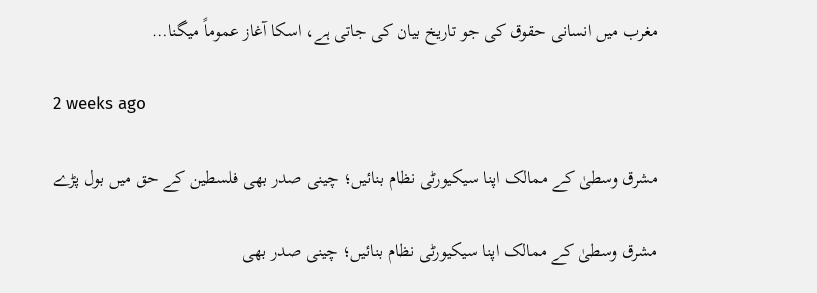مغرب میں انسانی حقوق کی جو تاریخ بیان کی جاتی ہے، اسکا آغاز عموماً میگنا…

2 weeks ago

مشرق وسطیٰ کے ممالک اپنا سیکیورٹی نظام بنائیں؛ چینی صدر بھی فلسطین کے حق میں بول پڑے

مشرق وسطیٰ کے ممالک اپنا سیکیورٹی نظام بنائیں؛ چینی صدر بھی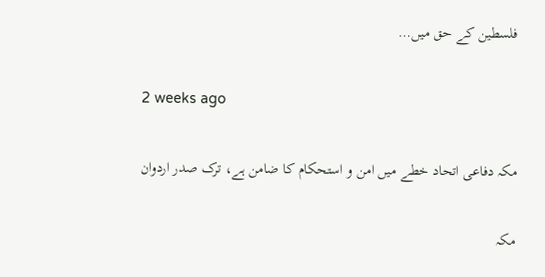فلسطین کے حق میں…

2 weeks ago

مکہ دفاعی اتحاد خطے میں امن و استحکام کا ضامن ہے، ترک صدر اردوان

مکہ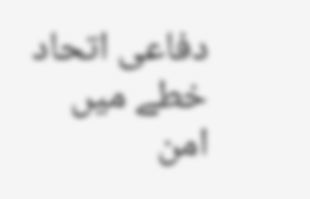دفاعی اتحاد خطے میں امن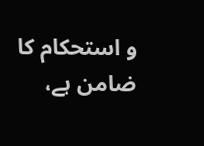و استحکام کا ضامن ہے،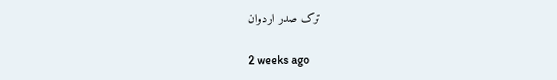ترک صدر اردوان

2 weeks ago